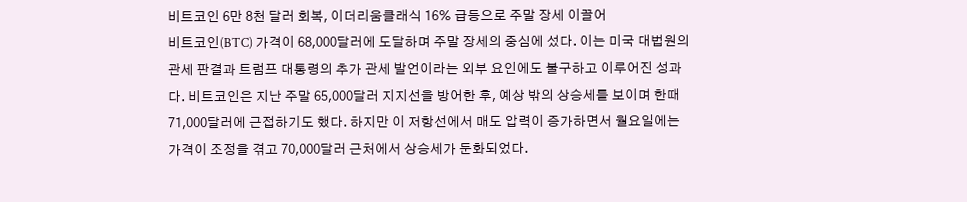비트코인 6만 8천 달러 회복, 이더리움클래식 16% 급등으로 주말 장세 이끌어
비트코인(BTC) 가격이 68,000달러에 도달하며 주말 장세의 중심에 섰다. 이는 미국 대법원의 관세 판결과 트럼프 대통령의 추가 관세 발언이라는 외부 요인에도 불구하고 이루어진 성과다. 비트코인은 지난 주말 65,000달러 지지선을 방어한 후, 예상 밖의 상승세를 보이며 한때 71,000달러에 근접하기도 했다. 하지만 이 저항선에서 매도 압력이 증가하면서 월요일에는 가격이 조정을 겪고 70,000달러 근처에서 상승세가 둔화되었다.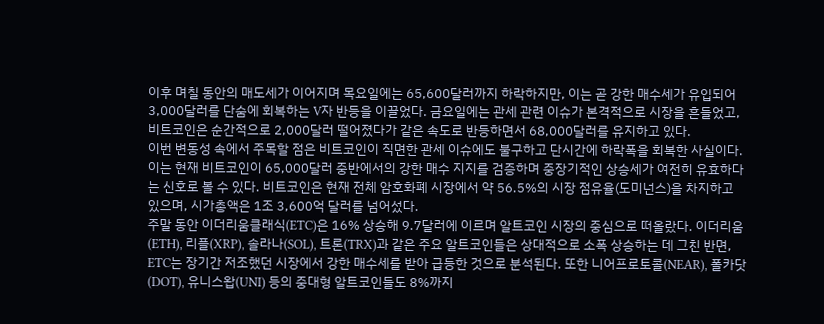이후 며칠 동안의 매도세가 이어지며 목요일에는 65,600달러까지 하락하지만, 이는 곧 강한 매수세가 유입되어 3,000달러를 단숨에 회복하는 V자 반등을 이끌었다. 금요일에는 관세 관련 이슈가 본격적으로 시장을 흔들었고, 비트코인은 순간적으로 2,000달러 떨어졌다가 같은 속도로 반등하면서 68,000달러를 유지하고 있다.
이번 변동성 속에서 주목할 점은 비트코인이 직면한 관세 이슈에도 불구하고 단시간에 하락폭을 회복한 사실이다. 이는 현재 비트코인이 65,000달러 중반에서의 강한 매수 지지를 검증하며 중장기적인 상승세가 여전히 유효하다는 신호로 볼 수 있다. 비트코인은 현재 전체 암호화폐 시장에서 약 56.5%의 시장 점유율(도미넌스)을 차지하고 있으며, 시가총액은 1조 3,600억 달러를 넘어섰다.
주말 동안 이더리움클래식(ETC)은 16% 상승해 9.7달러에 이르며 알트코인 시장의 중심으로 떠올랐다. 이더리움(ETH), 리플(XRP), 솔라나(SOL), 트론(TRX)과 같은 주요 알트코인들은 상대적으로 소폭 상승하는 데 그친 반면, ETC는 장기간 저조했던 시장에서 강한 매수세를 받아 급등한 것으로 분석된다. 또한 니어프로토콜(NEAR), 폴카닷(DOT), 유니스왑(UNI) 등의 중대형 알트코인들도 8%까지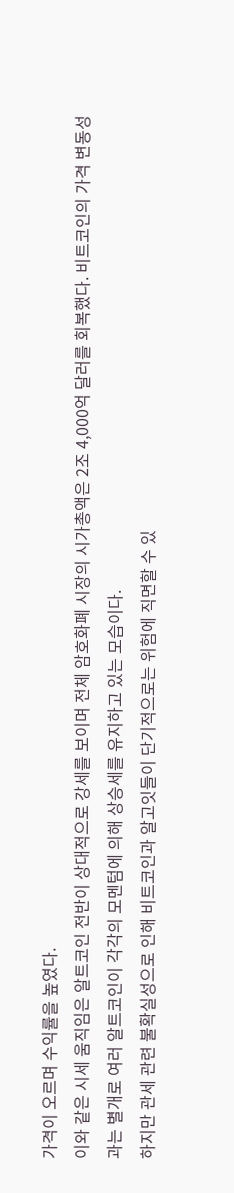가격이 오르며 수익률을 높였다.
이와 같은 시세 움직임은 알트코인 전반이 상대적으로 강세를 보이며 전체 암호화폐 시장의 시가총액은 2조 4,000억 달러를 회복했다. 비트코인의 가격 변동성과는 별개로 여러 알트코인이 각각의 모멘텀에 의해 상승세를 유지하고 있는 모습이다.
하지만 관세 관련 불확실성으로 인해 비트코인과 알고잇들이 단기적으로는 위험에 직면할 수 있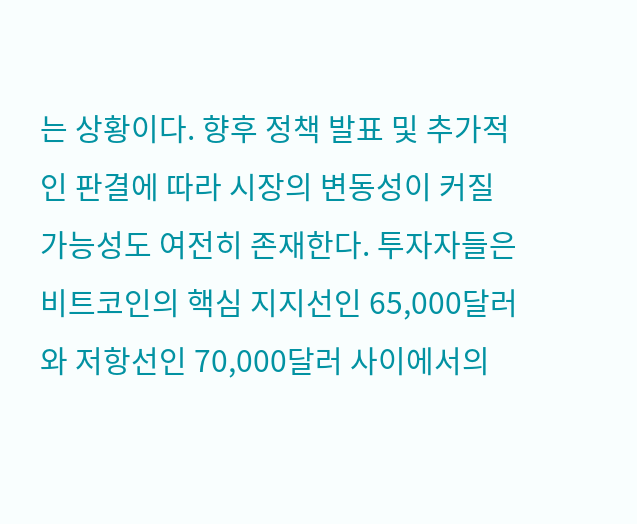는 상황이다. 향후 정책 발표 및 추가적인 판결에 따라 시장의 변동성이 커질 가능성도 여전히 존재한다. 투자자들은 비트코인의 핵심 지지선인 65,000달러와 저항선인 70,000달러 사이에서의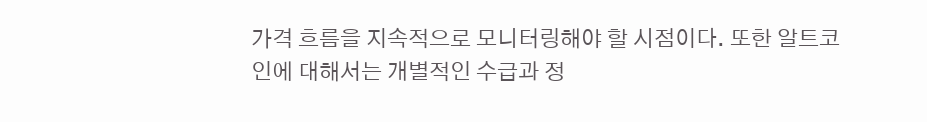가격 흐름을 지속적으로 모니터링해야 할 시점이다. 또한 알트코인에 대해서는 개별적인 수급과 정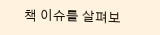책 이슈를 살펴보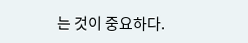는 것이 중요하다.